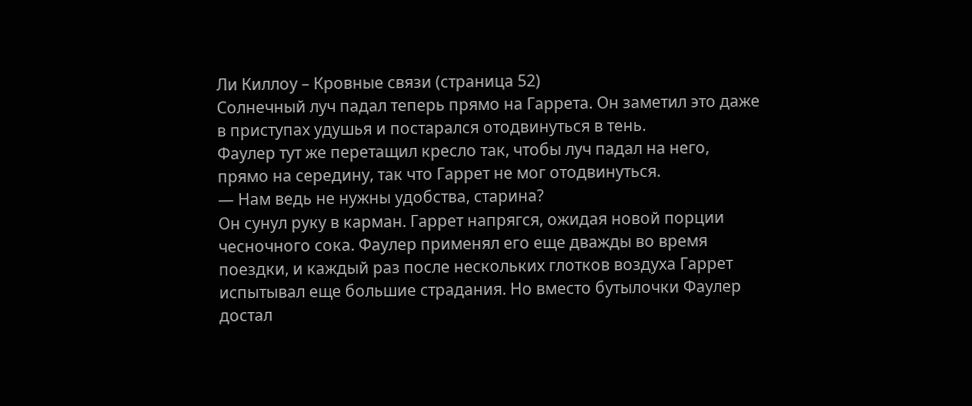Ли Киллоу – Кровные связи (страница 52)
Солнечный луч падал теперь прямо на Гаррета. Он заметил это даже в приступах удушья и постарался отодвинуться в тень.
Фаулер тут же перетащил кресло так, чтобы луч падал на него, прямо на середину, так что Гаррет не мог отодвинуться.
— Нам ведь не нужны удобства, старина?
Он сунул руку в карман. Гаррет напрягся, ожидая новой порции чесночного сока. Фаулер применял его еще дважды во время поездки, и каждый раз после нескольких глотков воздуха Гаррет испытывал еще большие страдания. Но вместо бутылочки Фаулер достал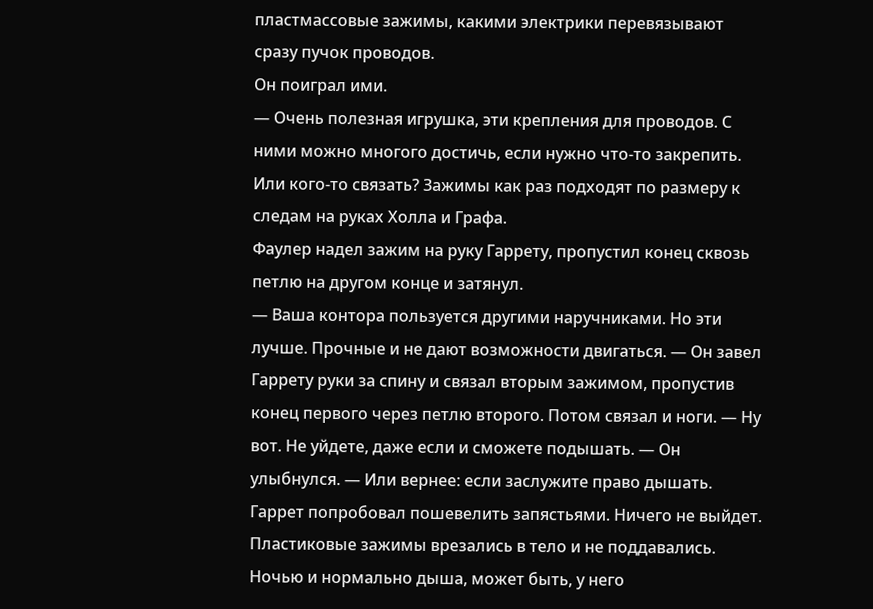пластмассовые зажимы, какими электрики перевязывают сразу пучок проводов.
Он поиграл ими.
— Очень полезная игрушка, эти крепления для проводов. С ними можно многого достичь, если нужно что-то закрепить.
Или кого-то связать? Зажимы как раз подходят по размеру к следам на руках Холла и Графа.
Фаулер надел зажим на руку Гаррету, пропустил конец сквозь петлю на другом конце и затянул.
— Ваша контора пользуется другими наручниками. Но эти лучше. Прочные и не дают возможности двигаться. — Он завел Гаррету руки за спину и связал вторым зажимом, пропустив конец первого через петлю второго. Потом связал и ноги. — Ну вот. Не уйдете, даже если и сможете подышать. — Он улыбнулся. — Или вернее: если заслужите право дышать.
Гаррет попробовал пошевелить запястьями. Ничего не выйдет. Пластиковые зажимы врезались в тело и не поддавались. Ночью и нормально дыша, может быть, у него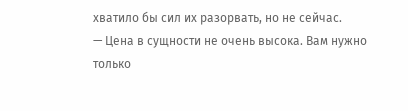хватило бы сил их разорвать, но не сейчас.
— Цена в сущности не очень высока. Вам нужно только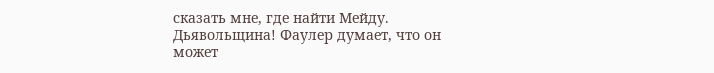сказать мне, где найти Мейду.
Дьявольщина! Фаулер думает, что он может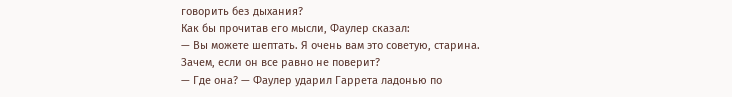говорить без дыхания?
Как бы прочитав его мысли, Фаулер сказал:
— Вы можете шептать. Я очень вам это советую, старина.
Зачем, если он все равно не поверит?
— Где она? — Фаулер ударил Гаррета ладонью по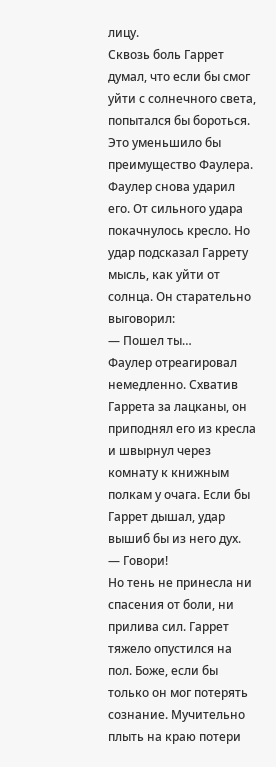лицу.
Сквозь боль Гаррет думал, что если бы смог уйти с солнечного света, попытался бы бороться. Это уменьшило бы преимущество Фаулера.
Фаулер снова ударил его. От сильного удара покачнулось кресло. Но удар подсказал Гаррету мысль, как уйти от солнца. Он старательно выговорил:
— Пошел ты…
Фаулер отреагировал немедленно. Схватив Гаррета за лацканы, он приподнял его из кресла и швырнул через комнату к книжным полкам у очага. Если бы Гаррет дышал, удар вышиб бы из него дух.
— Говори!
Но тень не принесла ни спасения от боли, ни прилива сил. Гаррет тяжело опустился на пол. Боже, если бы только он мог потерять сознание. Мучительно плыть на краю потери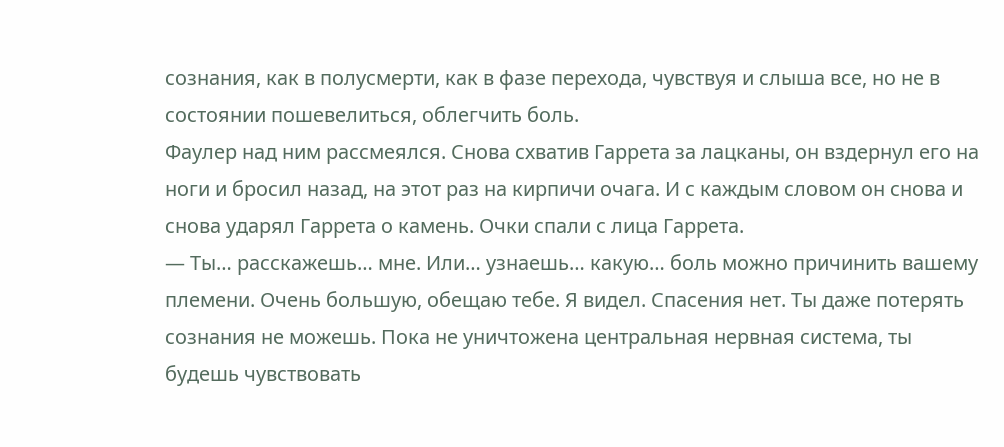сознания, как в полусмерти, как в фазе перехода, чувствуя и слыша все, но не в состоянии пошевелиться, облегчить боль.
Фаулер над ним рассмеялся. Снова схватив Гаррета за лацканы, он вздернул его на ноги и бросил назад, на этот раз на кирпичи очага. И с каждым словом он снова и снова ударял Гаррета о камень. Очки спали с лица Гаррета.
— Ты… расскажешь… мне. Или… узнаешь… какую… боль можно причинить вашему племени. Очень большую, обещаю тебе. Я видел. Спасения нет. Ты даже потерять сознания не можешь. Пока не уничтожена центральная нервная система, ты будешь чувствовать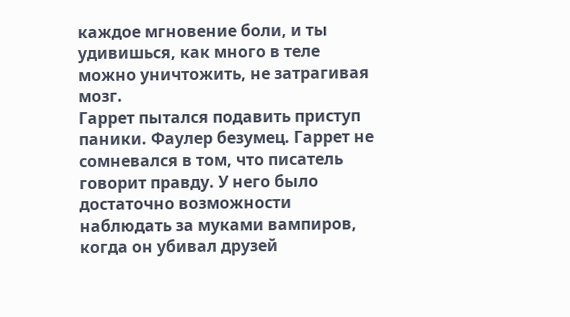каждое мгновение боли, и ты удивишься, как много в теле можно уничтожить, не затрагивая мозг.
Гаррет пытался подавить приступ паники. Фаулер безумец. Гаррет не сомневался в том, что писатель говорит правду. У него было достаточно возможности наблюдать за муками вампиров, когда он убивал друзей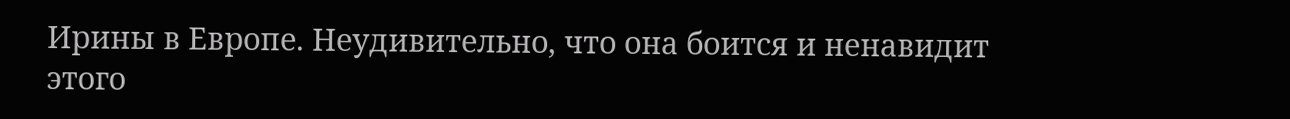Ирины в Европе. Неудивительно, что она боится и ненавидит этого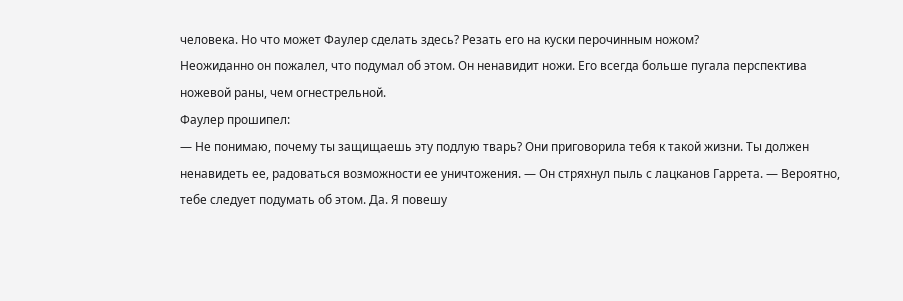человека. Но что может Фаулер сделать здесь? Резать его на куски перочинным ножом?
Неожиданно он пожалел, что подумал об этом. Он ненавидит ножи. Его всегда больше пугала перспектива ножевой раны, чем огнестрельной.
Фаулер прошипел:
— Не понимаю, почему ты защищаешь эту подлую тварь? Они приговорила тебя к такой жизни. Ты должен ненавидеть ее, радоваться возможности ее уничтожения. — Он стряхнул пыль с лацканов Гаррета. — Вероятно, тебе следует подумать об этом. Да. Я повешу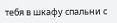тебя в шкафу спальни с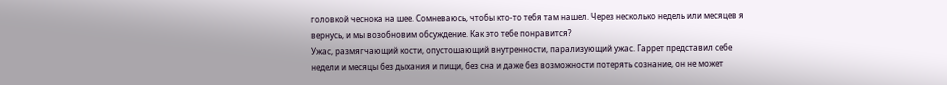головкой чеснока на шее. Сомневаюсь, чтобы кто-то тебя там нашел. Через несколько недель или месяцев я вернусь, и мы возобновим обсуждение. Как это тебе понравится?
Ужас, размягчающий кости, опустошающий внутренности, парализующий ужас. Гаррет представил себе недели и месяцы без дыхания и пищи, без сна и даже без возможности потерять сознание, он не может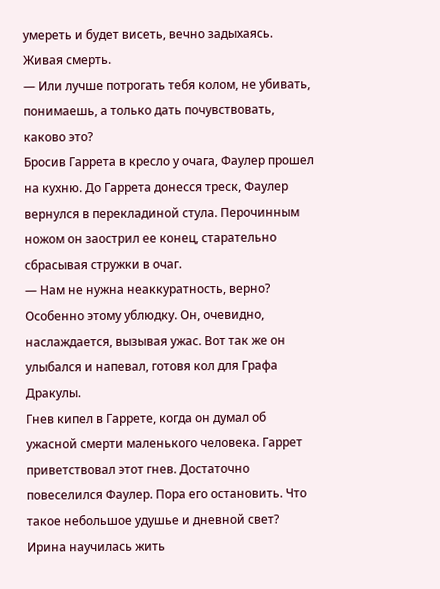умереть и будет висеть, вечно задыхаясь. Живая смерть.
— Или лучше потрогать тебя колом, не убивать, понимаешь, а только дать почувствовать, каково это?
Бросив Гаррета в кресло у очага, Фаулер прошел на кухню. До Гаррета донесся треск, Фаулер вернулся в перекладиной стула. Перочинным ножом он заострил ее конец, старательно сбрасывая стружки в очаг.
— Нам не нужна неаккуратность, верно?
Особенно этому ублюдку. Он, очевидно, наслаждается, вызывая ужас. Вот так же он улыбался и напевал, готовя кол для Графа Дракулы.
Гнев кипел в Гаррете, когда он думал об ужасной смерти маленького человека. Гаррет приветствовал этот гнев. Достаточно повеселился Фаулер. Пора его остановить. Что такое небольшое удушье и дневной свет? Ирина научилась жить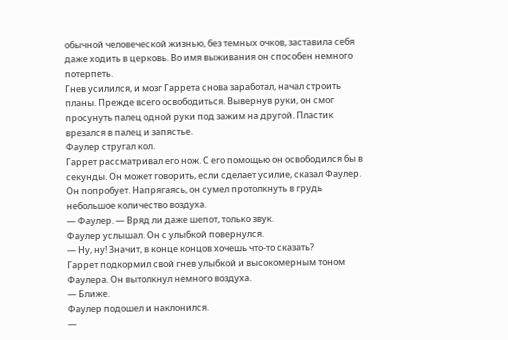обычной человеческой жизнью, без темных очков, заставила себя даже ходить в церковь. Во имя выживания он способен немного потерпеть.
Гнев усилился, и мозг Гаррета снова заработал, начал строить планы. Прежде всего освободиться. Вывернув руки, он смог просунуть палец одной руки под зажим на другой. Пластик врезался в палец и запястье.
Фаулер стругал кол.
Гаррет рассматривал его нож. С его помощью он освободился бы в секунды. Он может говорить, если сделает усилие, сказал Фаулер. Он попробует. Напрягаясь, он сумел протолкнуть в грудь небольшое количество воздуха.
— Фаулер. — Вряд ли даже шепот, только звук.
Фаулер услышал. Он с улыбкой повернулся.
— Ну, ну! Значит, в конце концов хочешь что-то сказать?
Гаррет подкормил свой гнев улыбкой и высокомерным тоном Фаулера. Он вытолкнул немного воздуха.
— Ближе.
Фаулер подошел и наклонился.
—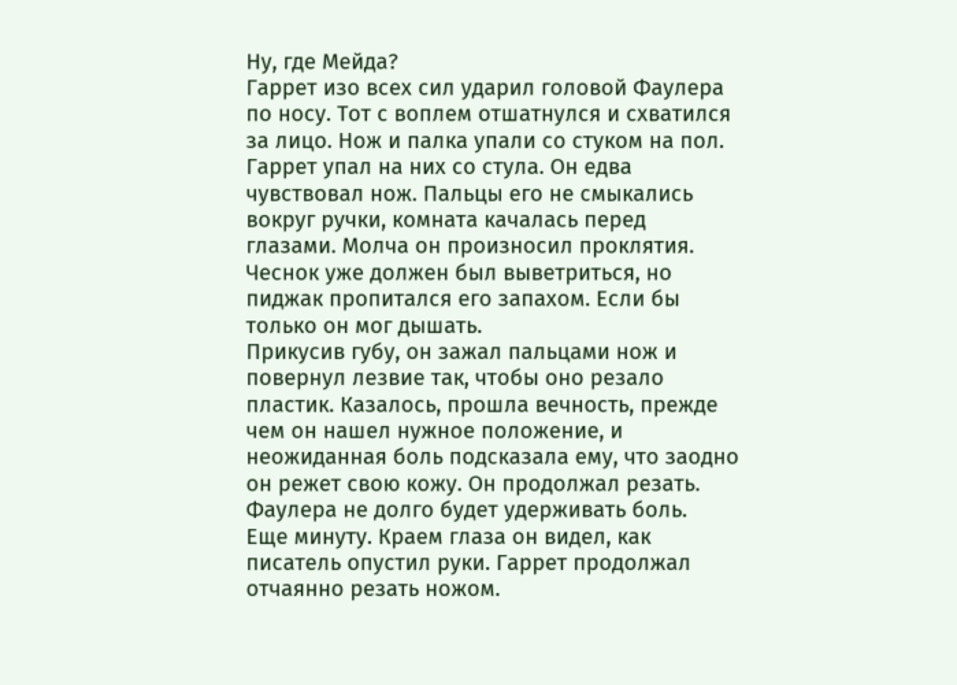Ну, где Мейда?
Гаррет изо всех сил ударил головой Фаулера по носу. Тот с воплем отшатнулся и схватился за лицо. Нож и палка упали со стуком на пол.
Гаррет упал на них со стула. Он едва чувствовал нож. Пальцы его не смыкались вокруг ручки, комната качалась перед глазами. Молча он произносил проклятия. Чеснок уже должен был выветриться, но пиджак пропитался его запахом. Если бы только он мог дышать.
Прикусив губу, он зажал пальцами нож и повернул лезвие так, чтобы оно резало пластик. Казалось, прошла вечность, прежде чем он нашел нужное положение, и неожиданная боль подсказала ему, что заодно он режет свою кожу. Он продолжал резать. Фаулера не долго будет удерживать боль.
Еще минуту. Краем глаза он видел, как писатель опустил руки. Гаррет продолжал отчаянно резать ножом.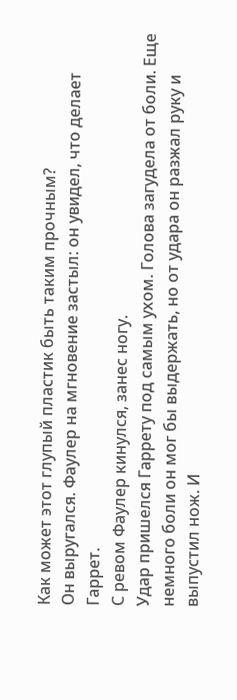Как может этот глупый пластик быть таким прочным?
Он выругался. Фаулер на мгновение застыл: он увидел, что делает Гаррет.
С ревом Фаулер кинулся, занес ногу.
Удар пришелся Гаррету под самым ухом. Голова загудела от боли. Еще немного боли он мог бы выдержать, но от удара он разжал руку и выпустил нож. И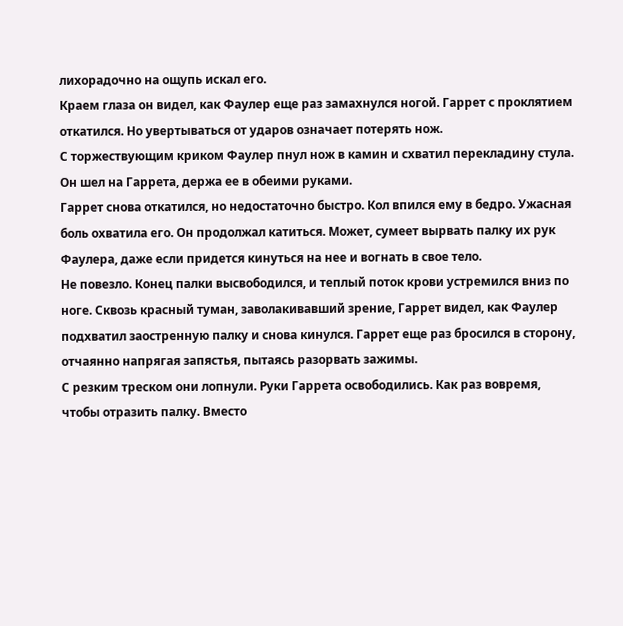лихорадочно на ощупь искал его.
Краем глаза он видел, как Фаулер еще раз замахнулся ногой. Гаррет с проклятием откатился. Но увертываться от ударов означает потерять нож.
С торжествующим криком Фаулер пнул нож в камин и схватил перекладину стула. Он шел на Гаррета, держа ее в обеими руками.
Гаррет снова откатился, но недостаточно быстро. Кол впился ему в бедро. Ужасная боль охватила его. Он продолжал катиться. Может, сумеет вырвать палку их рук Фаулера, даже если придется кинуться на нее и вогнать в свое тело.
Не повезло. Конец палки высвободился, и теплый поток крови устремился вниз по ноге. Сквозь красный туман, заволакивавший зрение, Гаррет видел, как Фаулер подхватил заостренную палку и снова кинулся. Гаррет еще раз бросился в сторону, отчаянно напрягая запястья, пытаясь разорвать зажимы.
С резким треском они лопнули. Руки Гаррета освободились. Как раз вовремя, чтобы отразить палку. Вместо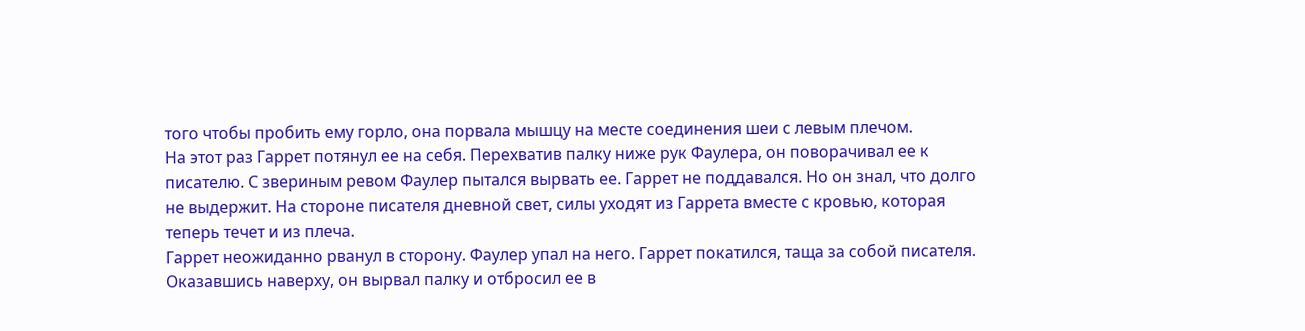того чтобы пробить ему горло, она порвала мышцу на месте соединения шеи с левым плечом.
На этот раз Гаррет потянул ее на себя. Перехватив палку ниже рук Фаулера, он поворачивал ее к писателю. С звериным ревом Фаулер пытался вырвать ее. Гаррет не поддавался. Но он знал, что долго не выдержит. На стороне писателя дневной свет, силы уходят из Гаррета вместе с кровью, которая теперь течет и из плеча.
Гаррет неожиданно рванул в сторону. Фаулер упал на него. Гаррет покатился, таща за собой писателя. Оказавшись наверху, он вырвал палку и отбросил ее в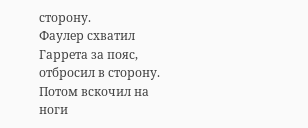сторону.
Фаулер схватил Гаррета за пояс, отбросил в сторону. Потом вскочил на ноги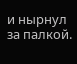и нырнул за палкой.